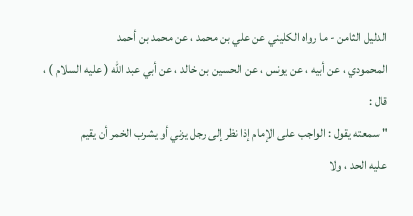الدليل الثامن - ما رواه الكليني عن علي بن محمد ، عن محمد بن أحمد
المحمودي ، عن أبيه ، عن يونس ، عن الحسين بن خالد ، عن أبي عبد الله ( عليه السلام ) ، قال :
" سمعته يقول : الواجب على الإمام إذا نظر إلى رجل يزني أو يشرب الخمر أن يقيم
عليه الحد ، ولا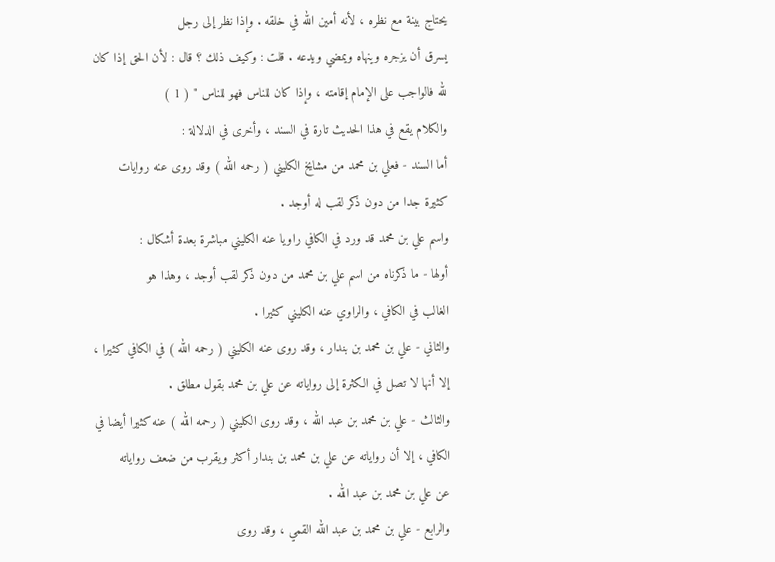يحتاج بينة مع نظره ، لأنه أمين الله في خلقه . وإذا نظر إلى رجل
يسرق أن يزجره وينهاه ويمضي ويدعه . قلت : وكيف ذلك ؟ قال : لأن الحق إذا كان
لله فالواجب على الإمام إقامته ، وإذا كان للناس فهو للناس " ( 1 )
والكلام يقع في هذا الحديث تارة في السند ، وأخرى في الدلالة :
أما السند - فعلي بن محمد من مشايخ الكليني ( رحمه الله ) وقد روى عنه روايات
كثيرة جدا من دون ذكر لقب له أوجد .
واسم علي بن محمد قد ورد في الكافي راويا عنه الكليني مباشرة بعدة أشكال :
أولها - ما ذكرناه من اسم علي بن محمد من دون ذكر لقب أوجد ، وهذا هو
الغالب في الكافي ، والراوي عنه الكليني كثيرا .
والثاني - علي بن محمد بن بندار ، وقد روى عنه الكليني ( رحمه الله ) في الكافي كثيرا ،
إلا أنها لا تصل في الكثرة إلى رواياته عن علي بن محمد بقول مطلق .
والثالث - علي بن محمد بن عبد الله ، وقد روى الكليني ( رحمه الله ) عنه كثيرا أيضا في
الكافي ، إلا أن رواياته عن علي بن محمد بن بندار أكثر ويقرب من ضعف رواياته
عن علي بن محمد بن عبد الله .
والرابع - علي بن محمد بن عبد الله القمي ، وقد روى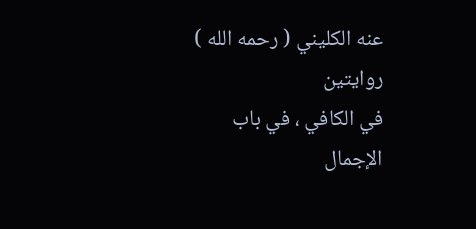عنه الكليني ( رحمه الله ) روايتين
في الكافي ، في باب الإجمال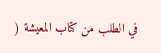في الطلب من كتاب المعيشة (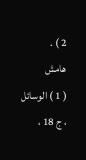2 ) .
هامش
( 1 ) الوسائل ، ج 18 ،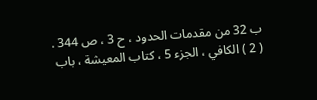ب 32 من مقدمات الحدود ، ح 3 ، ص 344 .
( 2 ) الكافي ، الجزء 5 ، كتاب المعيشة ، باب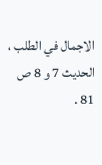الاجمال في الطلب ، الحديث 7 و 8 ص 81 .